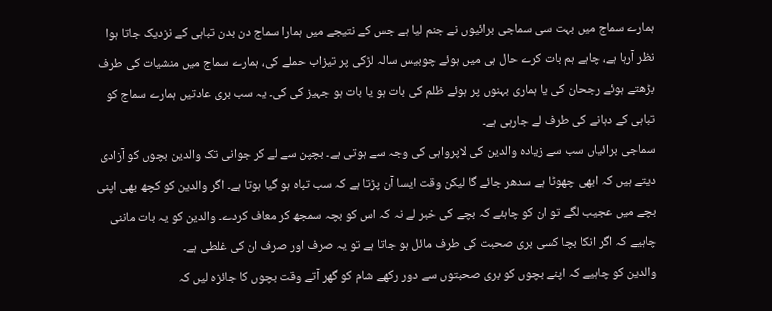ہمارے سماج میں بہت سی سماجی برائیوں نے جنم لیا ہے جس کے نتیجے میں ہمارا سماج دن بدن تباہی کے نزدیک جاتا ہوا نظر آرہا ہے، چاہے ہم بات کرے حال ہی میں ہوئے چوبیس سالہ لڑکی پر تیزاب حملے کی، ہمارے سماج میں منشیات کی طرف بڑھتے ہوئے رجحان کی یا ہماری بہنوں پر ہوئے ظلم کی بات ہو یا بات ہو جہیز کی کی۔ یہ سب بری عادتیں ہمارے سماج کو تباہی کے دہانے کی طرف لے جارہی ہے۔
سماجی برائیاں سب سے زیادہ والدین کی لاپرواہی کی وجہ سے ہوتی ہے۔ بچپن سے لے کر جوانی تک والدین بچوں کو آزادی دیتے ہیں کہ ابھی چھوٹا ہے سدھر جائے گا لیکن وقت ایسا آن پڑتا ہے کہ سب تباہ ہو گیا ہوتا ہے۔ اگر والدین کو کچھ بھی اپنی بچے میں عجیب لگے تو ان کو چاہئے کہ بچے کی خبر لے نہ کہ اس کو بچہ سمجھ کر معاف کردے۔ والدین کو یہ بات ماننی چاہیے کہ اگر انکا بچا کسی بری صحبت کی طرف مائل ہو جاتا ہے تو یہ صرف اور صرف ان کی غلطی ہے۔
والدین کو چاہیے کہ اپنے بچوں کو بری صحبتوں سے دور رکھے شام کو گھر آتے وقت بچوں کا جائزہ لیں کہ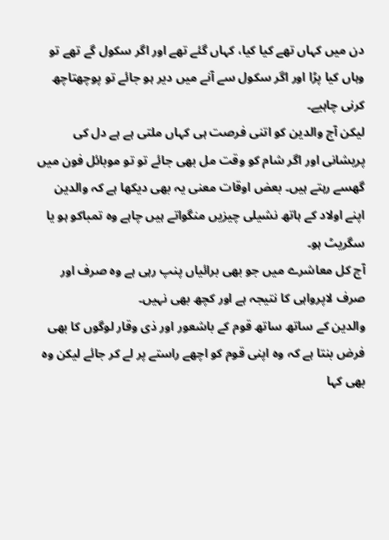دن میں کہاں تھے کیا کیا، کہاں گئے تھے اور اگر سکول گے تھے تو وہاں کیا پڑا اور اگر سکول سے آنے میں دیر ہو جائے تو پوچھتاچھ کرنی چاہیے۔
لیکن آج والدین کو اتنی فرصت ہی کہاں ملتی ہے ہے دل کی پریشانی اور اگر شام کو وقت مل بھی جائے تو تو موبائل فون میں گھسے رہتے ہیں۔ بعض اوقات معنی یہ بھی دیکھا ہے کہ والدین اپنے اولاد کے ہاتھ نشیلی چیزیں منگواتے ہیں چاہے وہ تمباکو ہو یا سگریٹ ہو۔
آج کل معاشرے میں جو بھی برائیاں پنپ رہی ہے وہ صرف اور صرف لاپرواہی کا نتیجہ ہے اور کچھ بھی نہیں۔
والدین کے ساتھ ساتھ قوم کے باشعور اور ذی وقار لوگوں کا بھی فرض بنتا ہے کہ وہ اپنی قوم کو اچھے راستے پر لے کر جائے لیکن وہ بھی کہا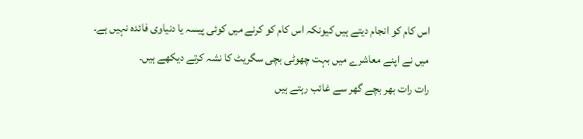اس کام کو انجام دیتے ہیں کیونکہ اس کام کو کرنے میں کوئی پیسہ یا دنیاوی فائدہ نہیں ہے۔
میں نے اپنے معاشرے میں بہت چھوٹی بچی سگریٹ کا نشہ کرتے دیکھے ہیں۔
رات رات بھر بچے گھر سے غائب رہتے ہیں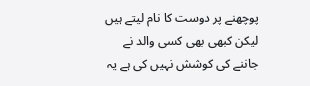پوچھنے پر دوست کا نام لیتے ہیں لیکن کبھی بھی کسی والد نے جاننے کی کوشش نہیں کی ہے یہ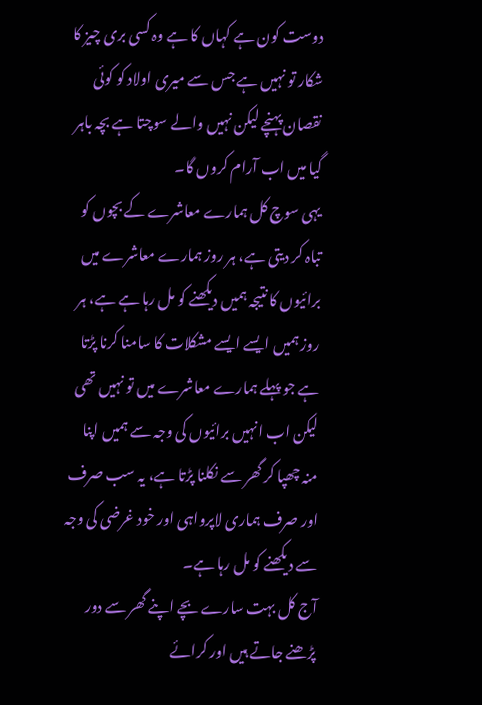دوست کون ہے کہاں کا ہے وہ کسی بری چیز کا شکار تو نہیں ہے جس سے میری اولاد کو کوئی نقصان پہنچے لیکن نہیں والے سوچتا ہے بچہ باہر گیا میں اب آرام کروں گا۔
یہی سوچ کل ہمارے معاشرے کے بچوں کو تباہ کر دیتی ہے، ہر روز ہمارے معاشرے میں برائیوں کا نتیجہ ہمیں دیکھنے کو مل رہا ہے ہے، ہر روز ہمیں ایسے ایسے مشکلات کا سامنا کرنا پڑتا ہے جو پہلے ہمارے معاشرے میں تو نہیں تھی لیکن اب انہیں برائیوں کی وجہ سے ہمیں اپنا منہ چھپا کر گھر سے نکلنا پڑتا ہے، یہ سب صرف اور صرف ہماری لاپرواہی اور خود غرضی کی وجہ سے دیکھنے کو مل رہا ہے۔
آج کل بہت سارے بچے اپنے گھر سے دور پڑھنے جاتے ہیں اور کرائے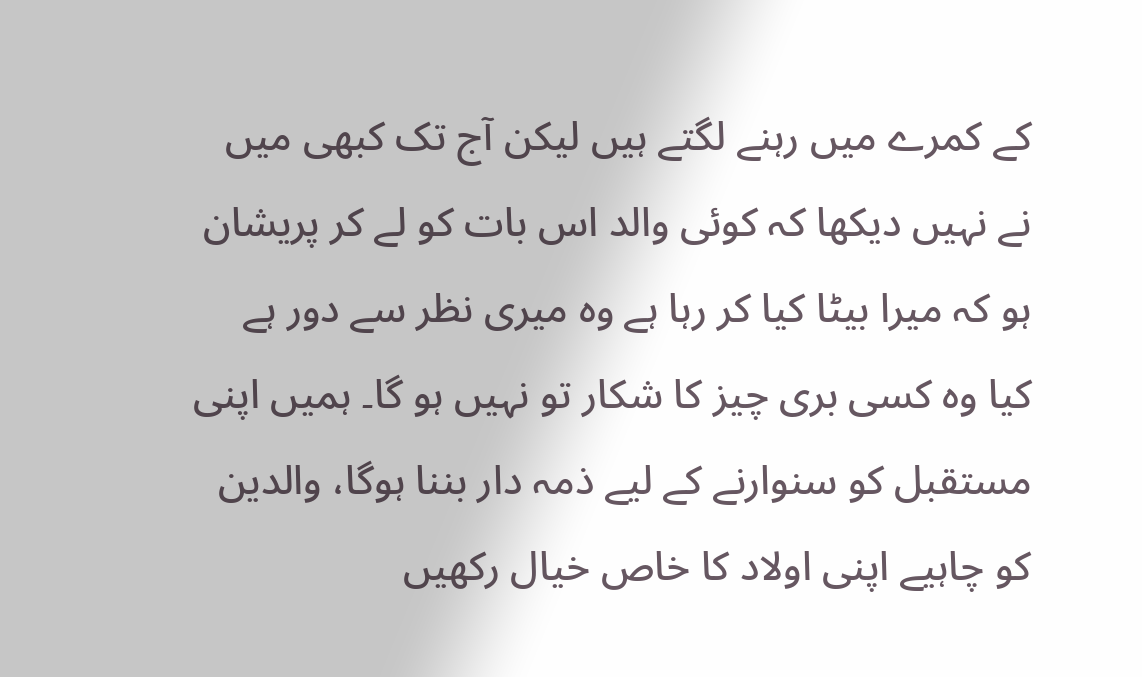کے کمرے میں رہنے لگتے ہیں لیکن آج تک کبھی میں نے نہیں دیکھا کہ کوئی والد اس بات کو لے کر پریشان ہو کہ میرا بیٹا کیا کر رہا ہے وہ میری نظر سے دور ہے کیا وہ کسی بری چیز کا شکار تو نہیں ہو گا۔ ہمیں اپنی مستقبل کو سنوارنے کے لیے ذمہ دار بننا ہوگا، والدین کو چاہیے اپنی اولاد کا خاص خیال رکھیں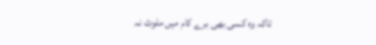تاکہ وہ کسی بھی برے کام میں ملوث نہ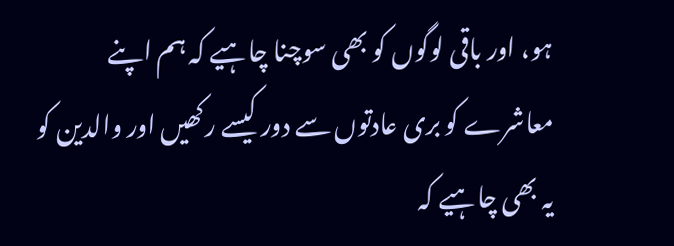ہو، اور باقی لوگوں کو بھی سوچنا چاہیے کہ ہم اپنے معاشرے کو بری عادتوں سے دور کیسے رکھیں اور والدین کو یہ بھی چاہیے کہ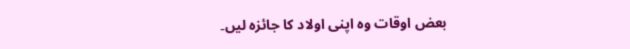بعض اوقات وہ اپنی اولاد کا جائزہ لیں۔